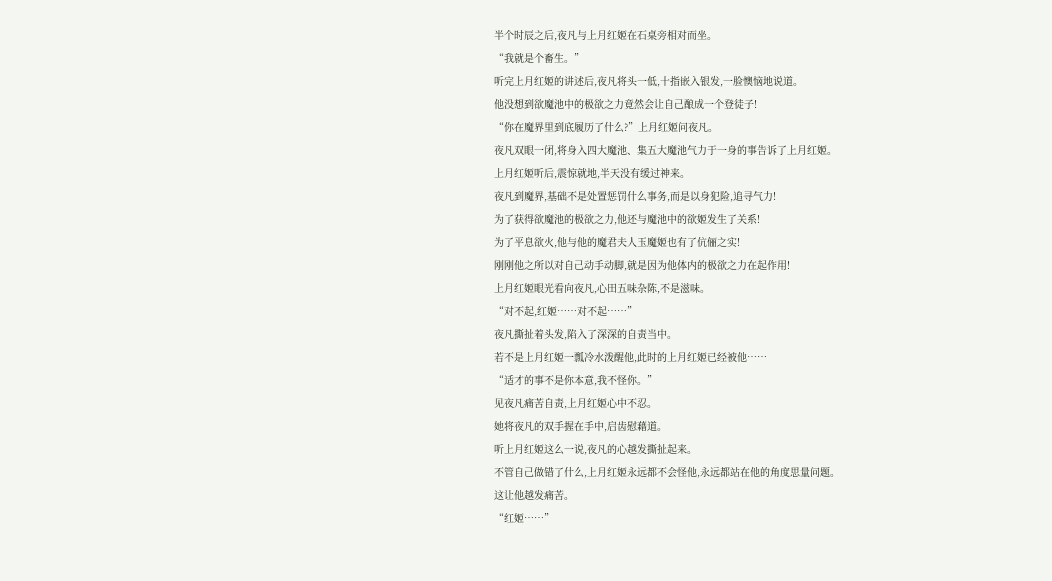半个时辰之后,夜凡与上月红姬在石桌旁相对而坐。
“我就是个畜生。”
听完上月红姬的讲述后,夜凡将头一低,十指嵌入银发,一脸懊恼地说道。
他没想到欲魔池中的极欲之力竟然会让自己酿成一个登徒子!
“你在魔界里到底履历了什么?”上月红姬问夜凡。
夜凡双眼一闭,将身入四大魔池、集五大魔池气力于一身的事告诉了上月红姬。
上月红姬听后,震惊就地,半天没有缓过神来。
夜凡到魔界,基础不是处置惩罚什么事务,而是以身犯险,追寻气力!
为了获得欲魔池的极欲之力,他还与魔池中的欲姬发生了关系!
为了平息欲火,他与他的魔君夫人玉魔姬也有了伉俪之实!
刚刚他之所以对自己动手动脚,就是因为他体内的极欲之力在起作用!
上月红姬眼光看向夜凡,心田五味杂陈,不是滋味。
“对不起,红姬……对不起……”
夜凡撕扯着头发,陷入了深深的自责当中。
若不是上月红姬一瓢冷水泼醒他,此时的上月红姬已经被他……
“适才的事不是你本意,我不怪你。”
见夜凡痛苦自责,上月红姬心中不忍。
她将夜凡的双手握在手中,启齿慰藉道。
听上月红姬这么一说,夜凡的心越发撕扯起来。
不管自己做错了什么,上月红姬永远都不会怪他,永远都站在他的角度思量问题。
这让他越发痛苦。
“红姬……”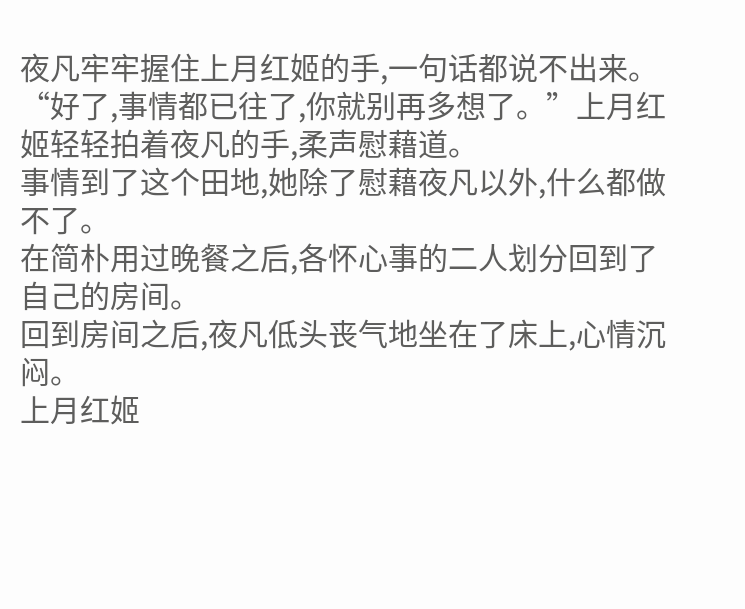夜凡牢牢握住上月红姬的手,一句话都说不出来。
“好了,事情都已往了,你就别再多想了。”上月红姬轻轻拍着夜凡的手,柔声慰藉道。
事情到了这个田地,她除了慰藉夜凡以外,什么都做不了。
在简朴用过晚餐之后,各怀心事的二人划分回到了自己的房间。
回到房间之后,夜凡低头丧气地坐在了床上,心情沉闷。
上月红姬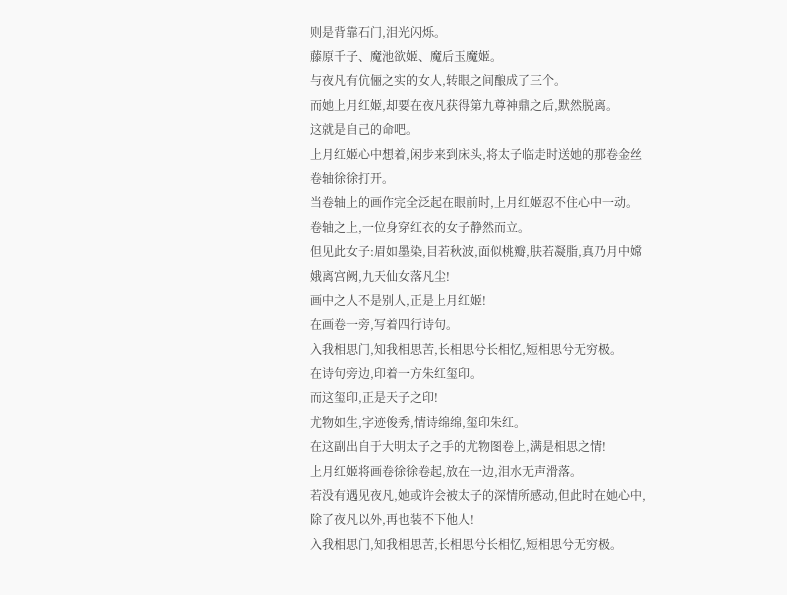则是背靠石门,泪光闪烁。
藤原千子、魔池欲姬、魔后玉魔姬。
与夜凡有伉俪之实的女人,转眼之间酿成了三个。
而她上月红姬,却要在夜凡获得第九尊神鼎之后,默然脱离。
这就是自己的命吧。
上月红姬心中想着,闲步来到床头,将太子临走时送她的那卷金丝卷轴徐徐打开。
当卷轴上的画作完全泛起在眼前时,上月红姬忍不住心中一动。
卷轴之上,一位身穿红衣的女子静然而立。
但见此女子:眉如墨染,目若秋波,面似桃瓣,肤若凝脂,真乃月中嫦娥离宫阙,九天仙女落凡尘!
画中之人不是别人,正是上月红姬!
在画卷一旁,写着四行诗句。
入我相思门,知我相思苦,长相思兮长相忆,短相思兮无穷极。
在诗句旁边,印着一方朱红玺印。
而这玺印,正是天子之印!
尤物如生,字迹俊秀,情诗绵绵,玺印朱红。
在这副出自于大明太子之手的尤物图卷上,满是相思之情!
上月红姬将画卷徐徐卷起,放在一边,泪水无声滑落。
若没有遇见夜凡,她或许会被太子的深情所感动,但此时在她心中,除了夜凡以外,再也装不下他人!
入我相思门,知我相思苦,长相思兮长相忆,短相思兮无穷极。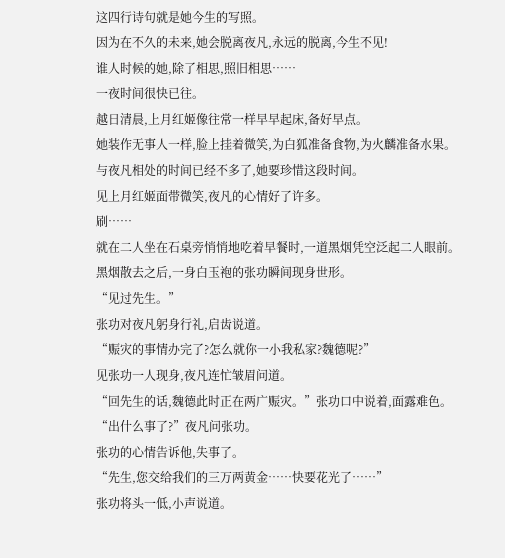这四行诗句就是她今生的写照。
因为在不久的未来,她会脱离夜凡,永远的脱离,今生不见!
谁人时候的她,除了相思,照旧相思……
一夜时间很快已往。
越日清晨,上月红姬像往常一样早早起床,备好早点。
她装作无事人一样,脸上挂着微笑,为白狐准备食物,为火麟准备水果。
与夜凡相处的时间已经不多了,她要珍惜这段时间。
见上月红姬面带微笑,夜凡的心情好了许多。
刷……
就在二人坐在石桌旁悄悄地吃着早餐时,一道黑烟凭空泛起二人眼前。
黑烟散去之后,一身白玉袍的张功瞬间现身世形。
“见过先生。”
张功对夜凡躬身行礼,启齿说道。
“赈灾的事情办完了?怎么就你一小我私家?魏德呢?”
见张功一人现身,夜凡连忙皱眉问道。
“回先生的话,魏德此时正在两广赈灾。”张功口中说着,面露难色。
“出什么事了?”夜凡问张功。
张功的心情告诉他,失事了。
“先生,您交给我们的三万两黄金……快要花光了……”
张功将头一低,小声说道。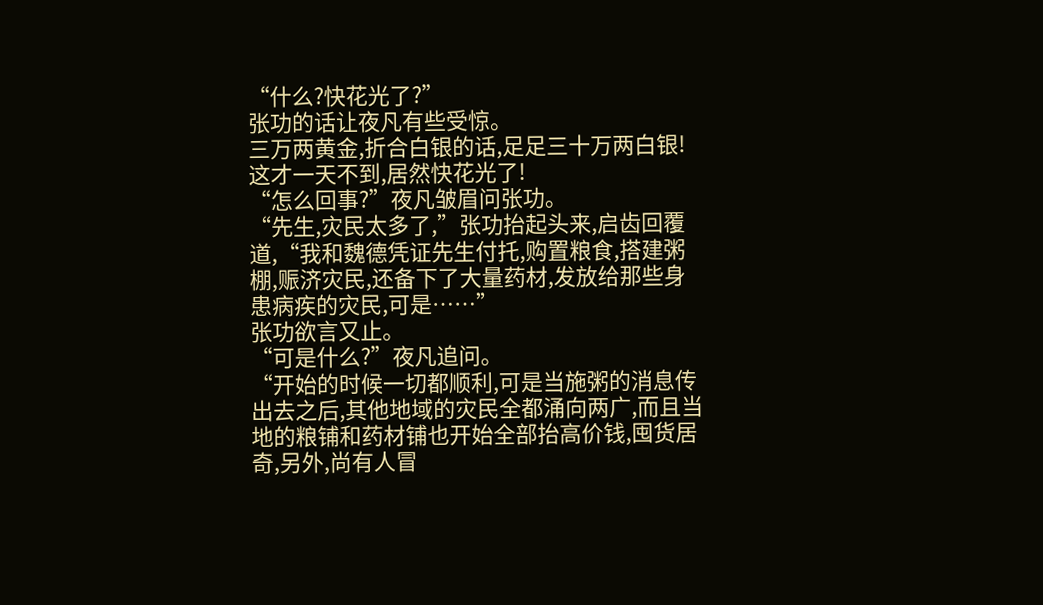“什么?快花光了?”
张功的话让夜凡有些受惊。
三万两黄金,折合白银的话,足足三十万两白银!
这才一天不到,居然快花光了!
“怎么回事?”夜凡皱眉问张功。
“先生,灾民太多了,”张功抬起头来,启齿回覆道,“我和魏德凭证先生付托,购置粮食,搭建粥棚,赈济灾民,还备下了大量药材,发放给那些身患病疾的灾民,可是……”
张功欲言又止。
“可是什么?”夜凡追问。
“开始的时候一切都顺利,可是当施粥的消息传出去之后,其他地域的灾民全都涌向两广,而且当地的粮铺和药材铺也开始全部抬高价钱,囤货居奇,另外,尚有人冒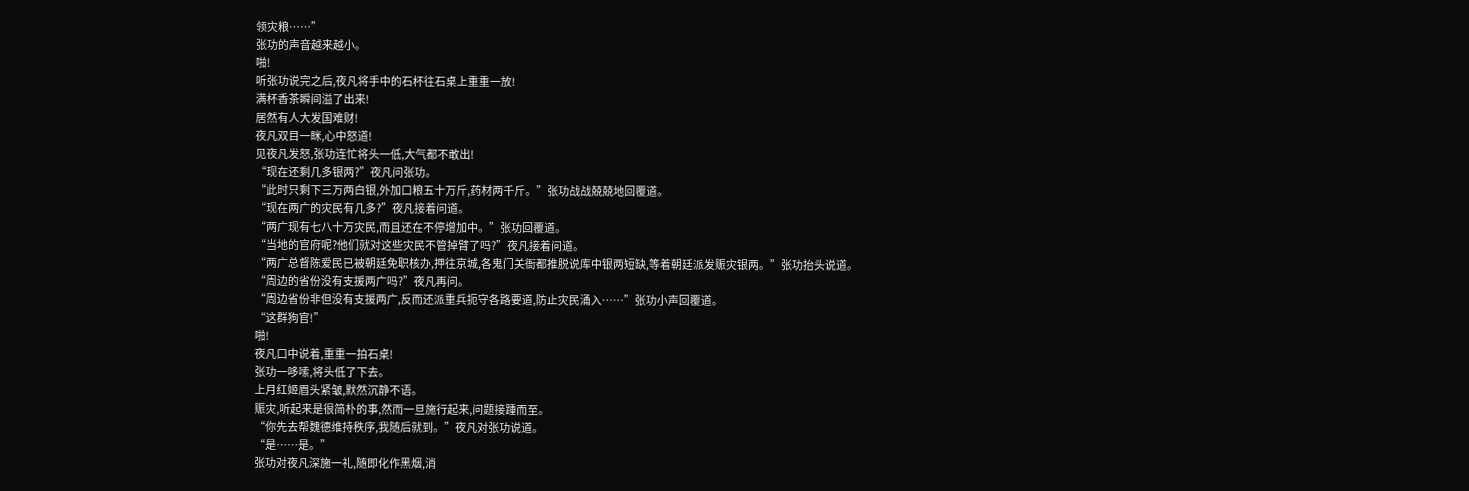领灾粮……”
张功的声音越来越小。
啪!
听张功说完之后,夜凡将手中的石杯往石桌上重重一放!
满杯香茶瞬间溢了出来!
居然有人大发国难财!
夜凡双目一眯,心中怒道!
见夜凡发怒,张功连忙将头一低,大气都不敢出!
“现在还剩几多银两?”夜凡问张功。
“此时只剩下三万两白银,外加口粮五十万斤,药材两千斤。”张功战战兢兢地回覆道。
“现在两广的灾民有几多?”夜凡接着问道。
“两广现有七八十万灾民,而且还在不停增加中。”张功回覆道。
“当地的官府呢?他们就对这些灾民不管掉臂了吗?”夜凡接着问道。
“两广总督陈爱民已被朝廷免职核办,押往京城,各鬼门关衙都推脱说库中银两短缺,等着朝廷派发赈灾银两。”张功抬头说道。
“周边的省份没有支援两广吗?”夜凡再问。
“周边省份非但没有支援两广,反而还派重兵扼守各路要道,防止灾民涌入……”张功小声回覆道。
“这群狗官!”
啪!
夜凡口中说着,重重一拍石桌!
张功一哆嗦,将头低了下去。
上月红姬眉头紧皱,默然沉静不语。
赈灾,听起来是很简朴的事,然而一旦施行起来,问题接踵而至。
“你先去帮魏德维持秩序,我随后就到。”夜凡对张功说道。
“是……是。”
张功对夜凡深施一礼,随即化作黑烟,消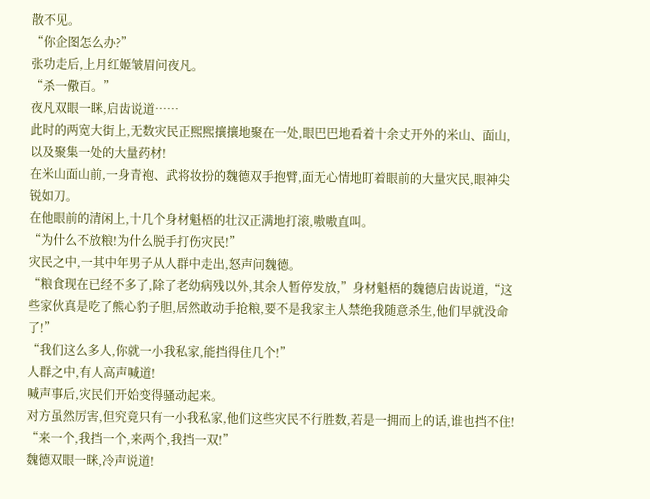散不见。
“你企图怎么办?”
张功走后,上月红姬皱眉问夜凡。
“杀一儆百。”
夜凡双眼一眯,启齿说道……
此时的两宽大街上,无数灾民正熙熙攘攘地聚在一处,眼巴巴地看着十余丈开外的米山、面山,以及聚集一处的大量药材!
在米山面山前,一身青袍、武将妆扮的魏德双手抱臂,面无心情地盯着眼前的大量灾民,眼神尖锐如刀。
在他眼前的清闲上,十几个身材魁梧的壮汉正满地打滚,嗷嗷直叫。
“为什么不放粮!为什么脱手打伤灾民!”
灾民之中,一其中年男子从人群中走出,怒声问魏德。
“粮食现在已经不多了,除了老幼病残以外,其余人暂停发放,”身材魁梧的魏德启齿说道,“这些家伙真是吃了熊心豹子胆,居然敢动手抢粮,要不是我家主人禁绝我随意杀生,他们早就没命了!”
“我们这么多人,你就一小我私家,能挡得住几个!”
人群之中,有人高声喊道!
喊声事后,灾民们开始变得骚动起来。
对方虽然厉害,但究竟只有一小我私家,他们这些灾民不行胜数,若是一拥而上的话,谁也挡不住!
“来一个,我挡一个,来两个,我挡一双!”
魏德双眼一眯,冷声说道!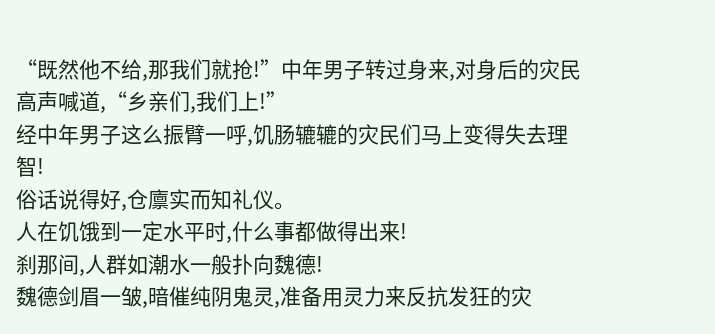“既然他不给,那我们就抢!”中年男子转过身来,对身后的灾民高声喊道,“乡亲们,我们上!”
经中年男子这么振臂一呼,饥肠辘辘的灾民们马上变得失去理智!
俗话说得好,仓廪实而知礼仪。
人在饥饿到一定水平时,什么事都做得出来!
刹那间,人群如潮水一般扑向魏德!
魏德剑眉一皱,暗催纯阴鬼灵,准备用灵力来反抗发狂的灾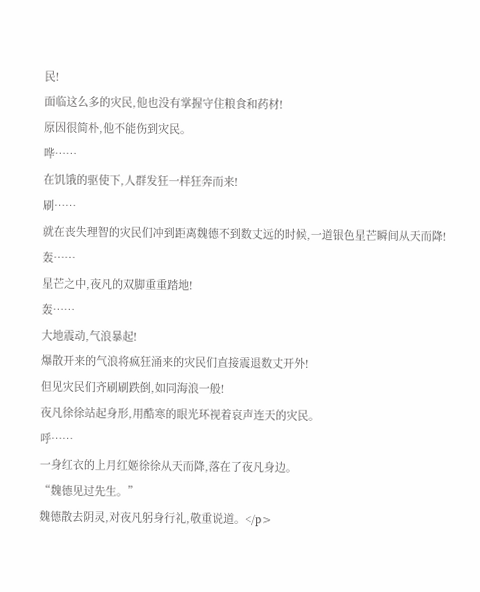民!
面临这么多的灾民,他也没有掌握守住粮食和药材!
原因很简朴,他不能伤到灾民。
哗……
在饥饿的驱使下,人群发狂一样狂奔而来!
刷……
就在丧失理智的灾民们冲到距离魏德不到数丈远的时候,一道银色星芒瞬间从天而降!
轰……
星芒之中,夜凡的双脚重重踏地!
轰……
大地震动,气浪暴起!
爆散开来的气浪将疯狂涌来的灾民们直接震退数丈开外!
但见灾民们齐刷刷跌倒,如同海浪一般!
夜凡徐徐站起身形,用酷寒的眼光环视着哀声连天的灾民。
呼……
一身红衣的上月红姬徐徐从天而降,落在了夜凡身边。
“魏德见过先生。”
魏德散去阴灵,对夜凡躬身行礼,敬重说道。</p>